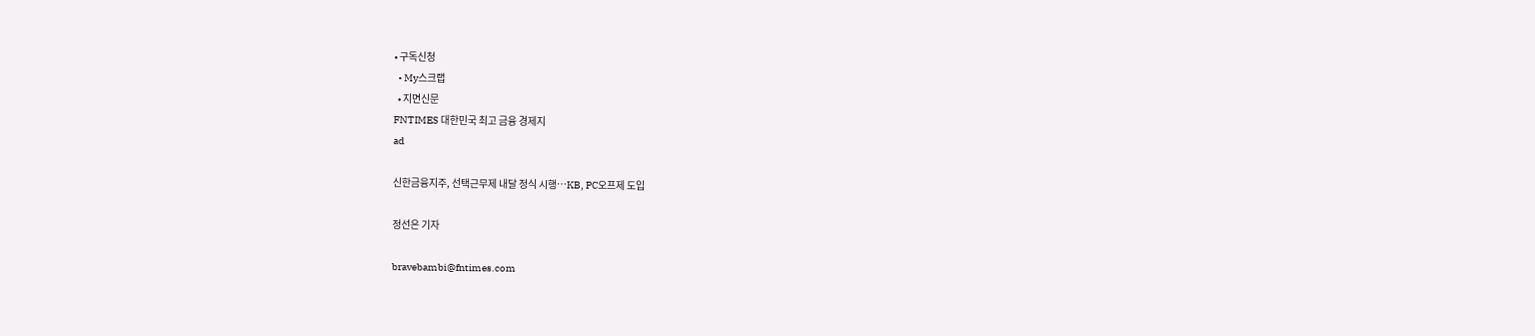• 구독신청
  • My스크랩
  • 지면신문
FNTIMES 대한민국 최고 금융 경제지
ad

신한금융지주, 선택근무제 내달 정식 시행…KB, PC오프제 도입

정선은 기자

bravebambi@fntimes.com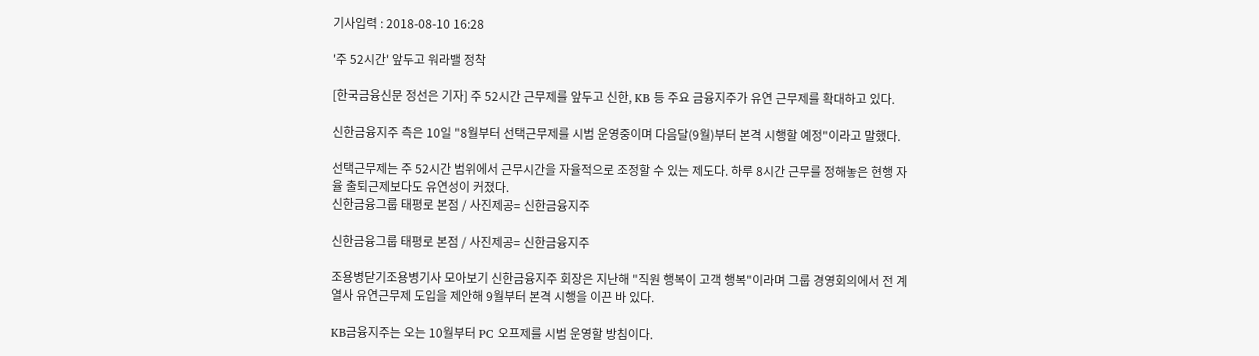기사입력 : 2018-08-10 16:28

'주 52시간' 앞두고 워라밸 정착

[한국금융신문 정선은 기자] 주 52시간 근무제를 앞두고 신한, KB 등 주요 금융지주가 유연 근무제를 확대하고 있다.

신한금융지주 측은 10일 "8월부터 선택근무제를 시범 운영중이며 다음달(9월)부터 본격 시행할 예정"이라고 말했다.

선택근무제는 주 52시간 범위에서 근무시간을 자율적으로 조정할 수 있는 제도다. 하루 8시간 근무를 정해놓은 현행 자율 출퇴근제보다도 유연성이 커졌다.
신한금융그룹 태평로 본점 / 사진제공= 신한금융지주

신한금융그룹 태평로 본점 / 사진제공= 신한금융지주

조용병닫기조용병기사 모아보기 신한금융지주 회장은 지난해 "직원 행복이 고객 행복"이라며 그룹 경영회의에서 전 계열사 유연근무제 도입을 제안해 9월부터 본격 시행을 이끈 바 있다.

KB금융지주는 오는 10월부터 PC 오프제를 시범 운영할 방침이다.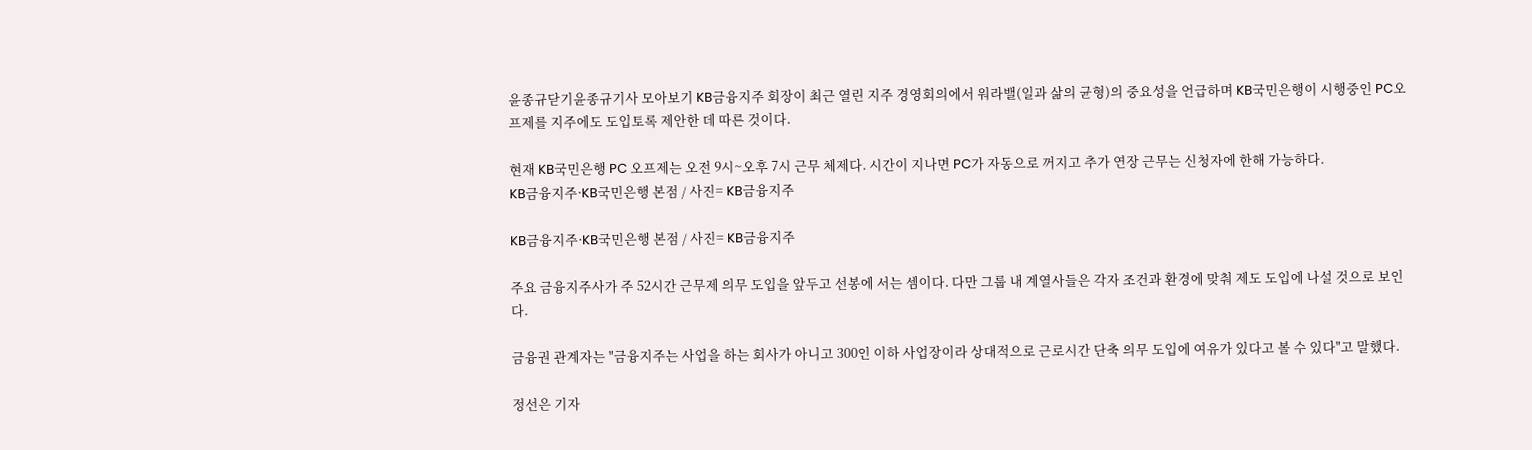윤종규닫기윤종규기사 모아보기 KB금융지주 회장이 최근 열린 지주 경영회의에서 워라밸(일과 삶의 균형)의 중요성을 언급하며 KB국민은행이 시행중인 PC오프제를 지주에도 도입토록 제안한 데 따른 것이다.

현재 KB국민은행 PC 오프제는 오전 9시~오후 7시 근무 체제다. 시간이 지나면 PC가 자동으로 꺼지고 추가 연장 근무는 신청자에 한해 가능하다.
KB금융지주·KB국민은행 본점 / 사진= KB금융지주

KB금융지주·KB국민은행 본점 / 사진= KB금융지주

주요 금융지주사가 주 52시간 근무제 의무 도입을 앞두고 선봉에 서는 셈이다. 다만 그룹 내 계열사들은 각자 조건과 환경에 맞춰 제도 도입에 나설 것으로 보인다.

금융권 관계자는 "금융지주는 사업을 하는 회사가 아니고 300인 이하 사업장이라 상대적으로 근로시간 단축 의무 도입에 여유가 있다고 볼 수 있다"고 말했다.

정선은 기자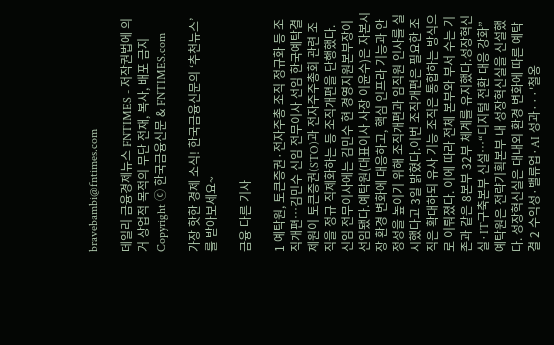bravebambi@fntimes.com

데일리 금융경제뉴스 FNTIMES - 저작권법에 의거 상업적 목적의 무단 전재, 복사, 배포 금지
Copyright ⓒ 한국금융신문 & FNTIMES.com

가장 핫한 경제 소식! 한국금융신문의 ‘추천뉴스’를 받아보세요~

금융 다른 기사

1 예탁원, 토큰증권·전자주총 조직 정규화 등 조직개편…김민수 신임 전무이사 선임 한국예탁결제원이 토큰증권(STO)과 전자주주총회 관련 조직을 정규 직제화하는 등 조직개편을 단행했다. 신임 전무이사에는 김민수 현 경영지원본부장이 선임됐다.예탁원(대표이사 사장 이윤수)은 자본시장 환경 변화에 대응하고, 핵심 인프라 기능과 안정성을 높이기 위해 조직개편과 임직원 인사를 실시했다고 3일 밝혔다.이번 조직개편은 필요한 조직은 확대하되 유사 기능 조직은 통합하는 방식으로 이뤄졌다. 이에 따라 전체 본부와 부서 수는 기존과 같은 8본부 32부 체계를 유지했다.성장혁신실·IT구축본부 신설…“디지털 전환 대응 강화”예탁원은 전략기획본부 내 성장혁신실을 신설했다. 성장혁신실은 대내외 환경 변화에 따른 예탁결 2 수익성·밸류업·AI 성과···'철옹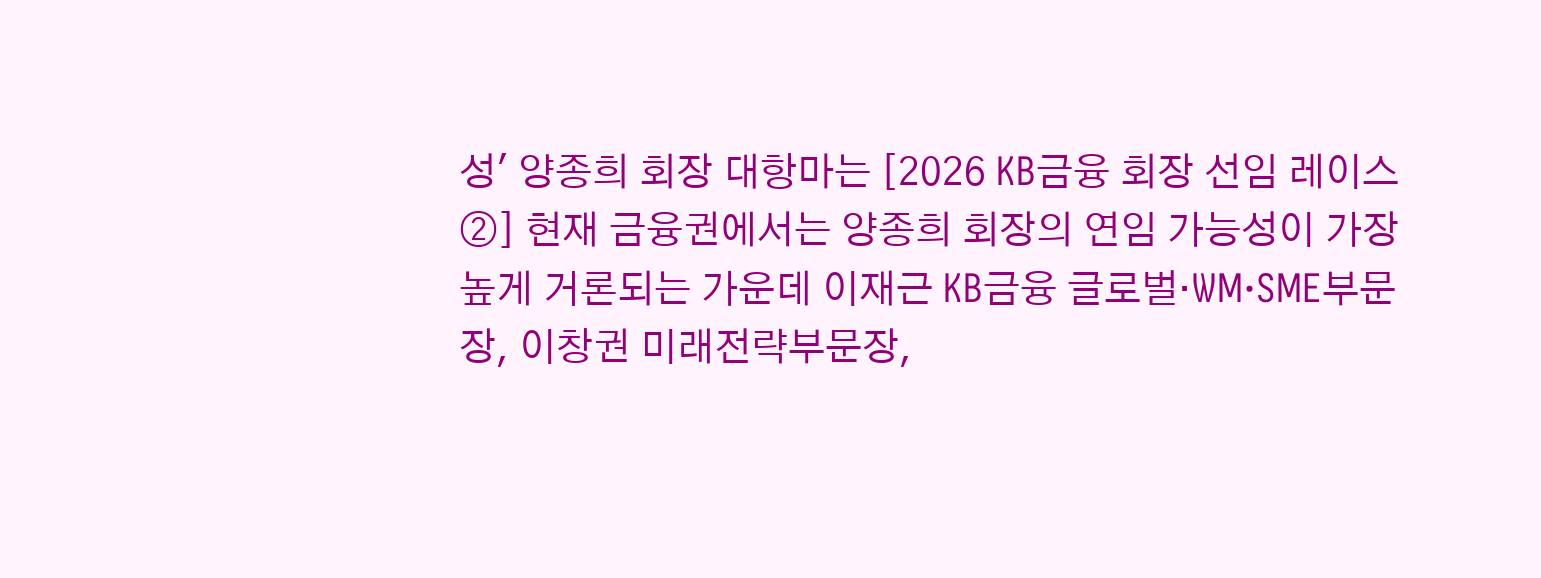성' 양종희 회장 대항마는 [2026 KB금융 회장 선임 레이스②] 현재 금융권에서는 양종희 회장의 연임 가능성이 가장 높게 거론되는 가운데 이재근 KB금융 글로벌·WM·SME부문장, 이창권 미래전략부문장,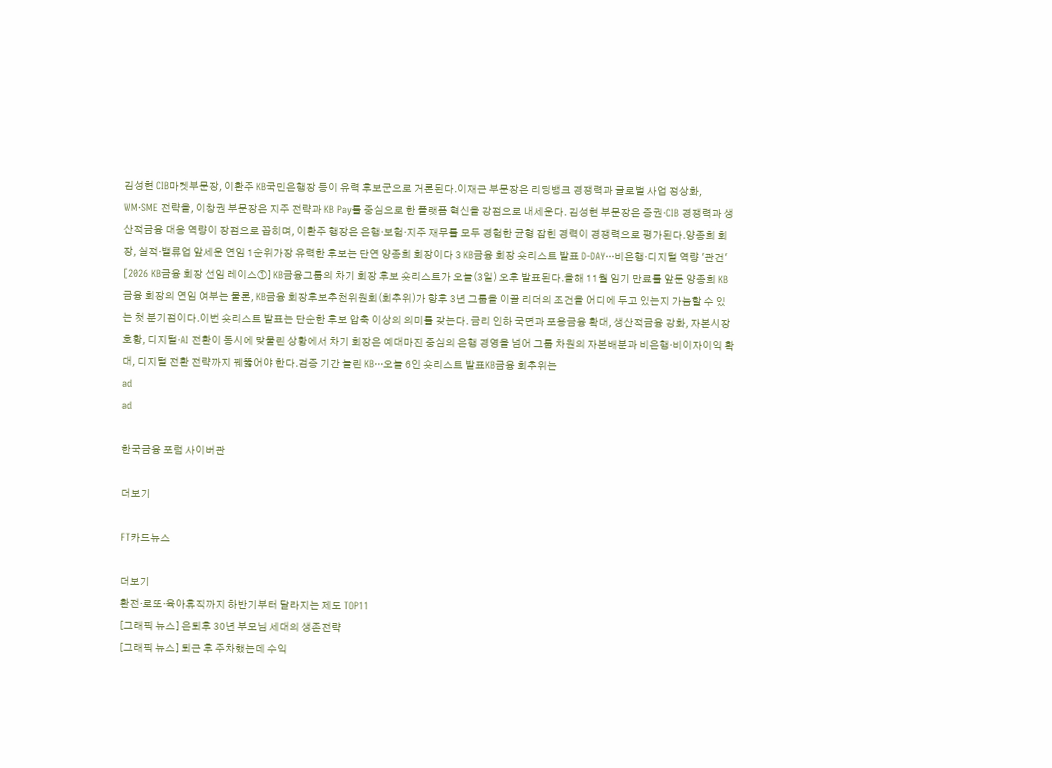김성현 CIB마켓부문장, 이환주 KB국민은행장 등이 유력 후보군으로 거론된다.이재근 부문장은 리딩뱅크 경쟁력과 글로벌 사업 정상화, WM·SME 전략을, 이창권 부문장은 지주 전략과 KB Pay를 중심으로 한 플랫폼 혁신을 강점으로 내세운다. 김성현 부문장은 증권·CIB 경쟁력과 생산적금융 대응 역량이 장점으로 꼽히며, 이환주 행장은 은행·보험·지주 재무를 모두 경험한 균형 잡힌 경력이 경쟁력으로 평가된다.양종희 회장, 실적·밸류업 앞세운 연임 1순위가장 유력한 후보는 단연 양종희 회장이다 3 KB금융 회장 숏리스트 발표 D-DAY···비은행·디지털 역량 '관건' [2026 KB금융 회장 선임 레이스①] KB금융그룹의 차기 회장 후보 숏리스트가 오늘(3일) 오후 발표된다.올해 11월 임기 만료를 앞둔 양종희 KB금융 회장의 연임 여부는 물론, KB금융 회장후보추천위원회(회추위)가 향후 3년 그룹을 이끌 리더의 조건을 어디에 두고 있는지 가늠할 수 있는 첫 분기점이다.이번 숏리스트 발표는 단순한 후보 압축 이상의 의미를 갖는다. 금리 인하 국면과 포용금융 확대, 생산적금융 강화, 자본시장 호황, 디지털·AI 전환이 동시에 맞물린 상황에서 차기 회장은 예대마진 중심의 은행 경영을 넘어 그룹 차원의 자본배분과 비은행·비이자이익 확대, 디지털 전환 전략까지 꿰뚫어야 한다.검증 기간 늘린 KB···오늘 6인 숏리스트 발표KB금융 회추위는
ad
ad

한국금융 포럼 사이버관

더보기

FT카드뉴스

더보기
환전·로또·육아휴직까지 하반기부터 달라지는 제도 TOP11
[그래픽 뉴스] 은퇴후 30년 부모님 세대의 생존전략
[그래픽 뉴스] 퇴근 후 주차했는데 수익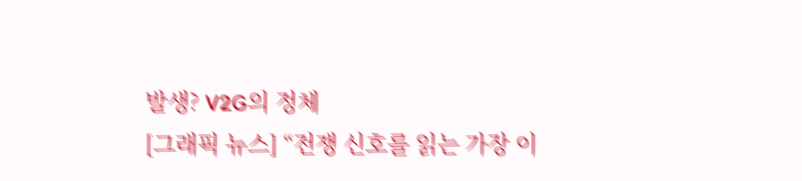발생? V2G의 정체
[그래픽 뉴스] “전쟁 신호를 읽는 가장 이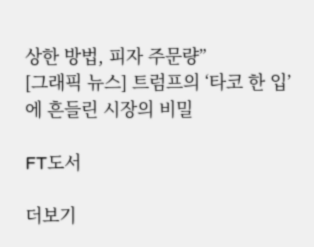상한 방법, 피자 주문량”
[그래픽 뉴스] 트럼프의 ‘타코 한 입’에 흔들린 시장의 비밀

FT도서

더보기